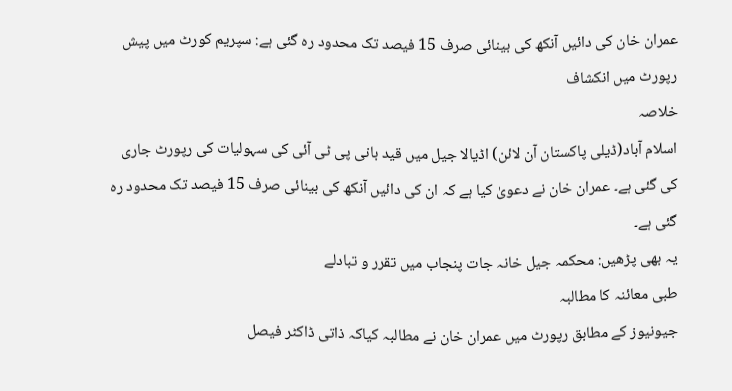عمران خان کی دائیں آنکھ کی بینائی صرف 15 فیصد تک محدود رہ گئی ہے: سپریم کورٹ میں پیش رپورٹ میں انکشاف
خلاصہ
اسلام آباد(ڈیلی پاکستان آن لائن) اڈیالا جیل میں قید بانی پی ٹی آئی کی سہولیات کی رپورٹ جاری کی گئی ہے۔ عمران خان نے دعویٰ کیا ہے کہ ان کی دائیں آنکھ کی بینائی صرف 15 فیصد تک محدود رہ گئی ہے۔
یہ بھی پڑھیں: محکمہ جیل خانہ جات پنجاب میں تقرر و تبادلے
طبی معائنہ کا مطالبہ
جیونیوز کے مطابق رپورٹ میں عمران خان نے مطالبہ کیاکہ ذاتی ڈاکٹر فیصل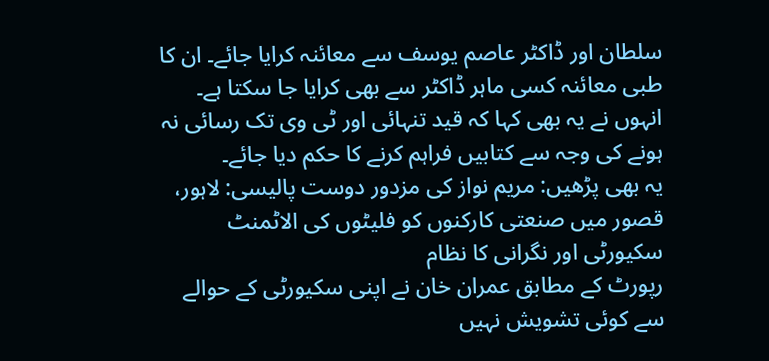سلطان اور ڈاکٹر عاصم یوسف سے معائنہ کرایا جائے۔ ان کا طبی معائنہ کسی ماہر ڈاکٹر سے بھی کرایا جا سکتا ہے۔ انہوں نے یہ بھی کہا کہ قید تنہائی اور ٹی وی تک رسائی نہ ہونے کی وجہ سے کتابیں فراہم کرنے کا حکم دیا جائے۔
یہ بھی پڑھیں: مریم نواز کی مزدور دوست پالیسی: لاہور، قصور میں صنعتی کارکنوں کو فلیٹوں کی الاٹمنٹ
سکیورٹی اور نگرانی کا نظام
رپورٹ کے مطابق عمران خان نے اپنی سکیورٹی کے حوالے سے کوئی تشویش نہیں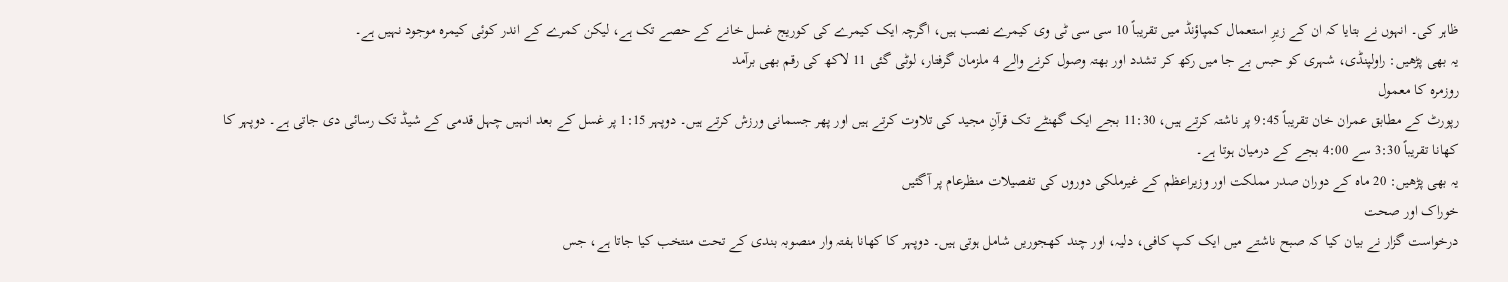ظاہر کی۔ انہوں نے بتایا کہ ان کے زیرِ استعمال کمپاؤنڈ میں تقریباً 10 سی سی ٹی وی کیمرے نصب ہیں، اگرچہ ایک کیمرے کی کوریج غسل خانے کے حصے تک ہے، لیکن کمرے کے اندر کوئی کیمرہ موجود نہیں ہے۔
یہ بھی پڑھیں: راولپنڈی، شہری کو حبس بے جا میں رکھ کر تشدد اور بھتہ وصول کرنے والے 4 ملزمان گرفتار، لوٹی گئی 11 لاکھ کی رقم بھی برآمد
روزمرہ کا معمول
رپورٹ کے مطابق عمران خان تقریباً 9:45 پر ناشتہ کرتے ہیں، 11:30 بجے ایک گھنٹے تک قرآنِ مجید کی تلاوت کرتے ہیں اور پھر جسمانی ورزش کرتے ہیں۔ دوپہر 1:15 پر غسل کے بعد انہیں چہل قدمی کے شیڈ تک رسائی دی جاتی ہے۔ دوپہر کا کھانا تقریباً 3:30 سے 4:00 بجے کے درمیان ہوتا ہے۔
یہ بھی پڑھیں: 20 ماہ کے دوران صدر مملکت اور وزیراعظم کے غیرملکی دوروں کی تفصیلات منظرعام پر آگئیں
خوراک اور صحت
درخواست گزار نے بیان کیا کہ صبح ناشتے میں ایک کپ کافی، دلیہ، اور چند کھجوریں شامل ہوتی ہیں۔ دوپہر کا کھانا ہفتہ وار منصوبہ بندی کے تحت منتخب کیا جاتا ہے، جس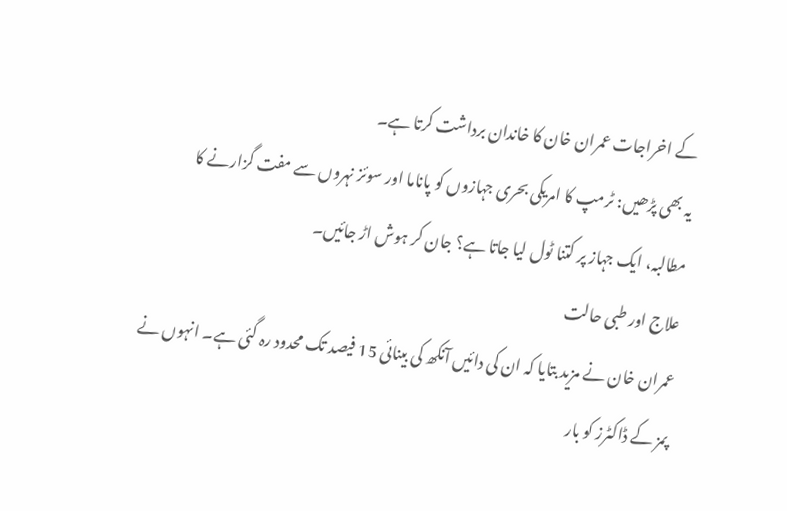کے اخراجات عمران خان کا خاندان برداشت کرتا ہے۔
یہ بھی پڑھیں: ٹرمپ کا امریکی بحری جہازوں کو پاناما اور سوئز نہروں سے مفت گزارنے کا مطالبہ، ایک جہاز پر کتنا ٹول لیا جاتا ہے؟ جان کر ہوش اڑ جائیں۔
علاج اور طبی حالت
عمران خان نے مزید بتایا کہ ان کی دائیں آنکھ کی بینائی 15 فیصد تک محدود رہ گئی ہے۔ انہوں نے پمز کے ڈاکٹرز کو بار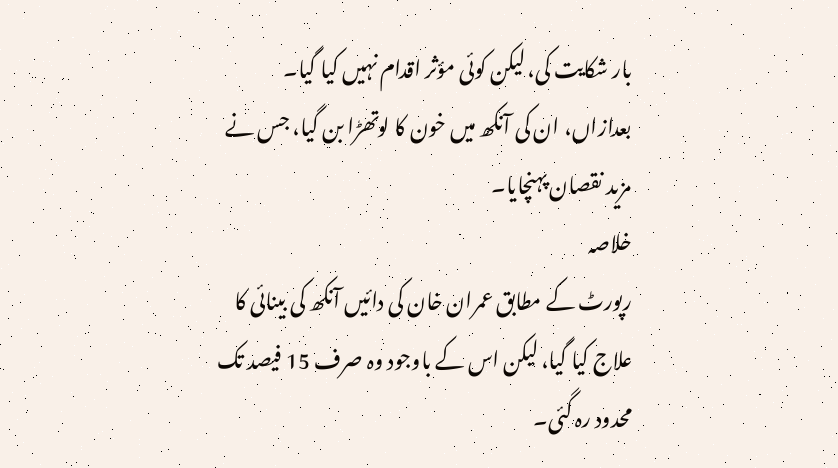بار شکایت کی، لیکن کوئی مؤثر اقدام نہیں کیا گیا۔ بعدازاں، ان کی آنکھ میں خون کا لوتھڑا بن گیا، جس نے مزید نقصان پہنچایا۔
خلاصہ
رپورٹ کے مطابق عمران خان کی دائیں آنکھ کی بینائی کا علاج کیا گیا، لیکن اس کے باوجود وہ صرف 15 فیصد تک محدود رہ گئی۔